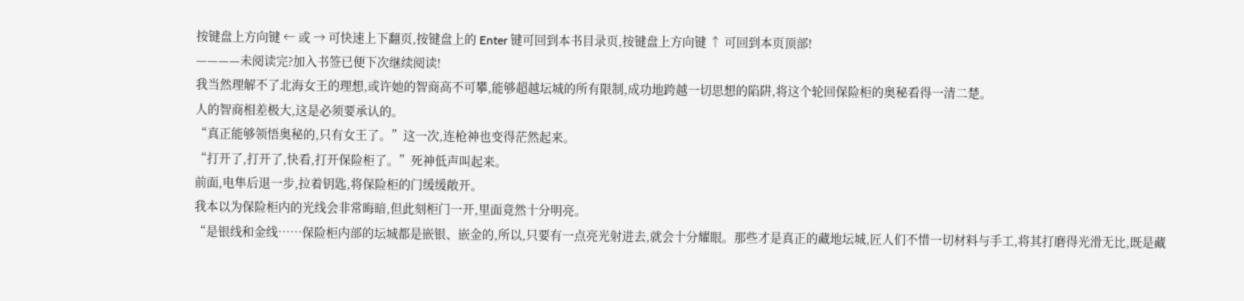按键盘上方向键 ← 或 → 可快速上下翻页,按键盘上的 Enter 键可回到本书目录页,按键盘上方向键 ↑ 可回到本页顶部!
————未阅读完?加入书签已便下次继续阅读!
我当然理解不了北海女王的理想,或许她的智商高不可攀,能够超越坛城的所有限制,成功地跨越一切思想的陷阱,将这个轮回保险柜的奥秘看得一清二楚。
人的智商相差极大,这是必须要承认的。
“真正能够领悟奥秘的,只有女王了。”这一次,连枪神也变得茫然起来。
“打开了,打开了,快看,打开保险柜了。”死神低声叫起来。
前面,电隼后退一步,拉着钥匙,将保险柜的门缓缓敞开。
我本以为保险柜内的光线会非常晦暗,但此刻柜门一开,里面竟然十分明亮。
“是银线和金线……保险柜内部的坛城都是嵌银、嵌金的,所以,只要有一点亮光射进去,就会十分耀眼。那些才是真正的藏地坛城,匠人们不惜一切材料与手工,将其打磨得光滑无比,既是藏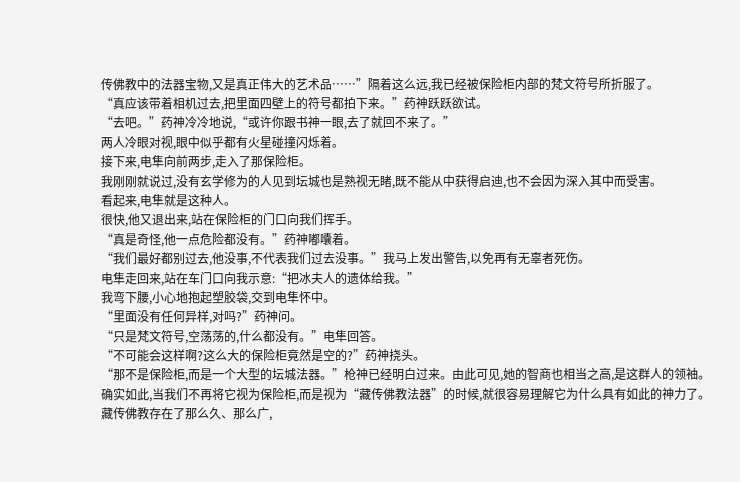传佛教中的法器宝物,又是真正伟大的艺术品……”隔着这么远,我已经被保险柜内部的梵文符号所折服了。
“真应该带着相机过去,把里面四壁上的符号都拍下来。”药神跃跃欲试。
“去吧。”药神冷冷地说,“或许你跟书神一眼,去了就回不来了。”
两人冷眼对视,眼中似乎都有火星碰撞闪烁着。
接下来,电隼向前两步,走入了那保险柜。
我刚刚就说过,没有玄学修为的人见到坛城也是熟视无睹,既不能从中获得启迪,也不会因为深入其中而受害。
看起来,电隼就是这种人。
很快,他又退出来,站在保险柜的门口向我们挥手。
“真是奇怪,他一点危险都没有。”药神嘟囔着。
“我们最好都别过去,他没事,不代表我们过去没事。”我马上发出警告,以免再有无辜者死伤。
电隼走回来,站在车门口向我示意:“把冰夫人的遗体给我。”
我弯下腰,小心地抱起塑胶袋,交到电隼怀中。
“里面没有任何异样,对吗?”药神问。
“只是梵文符号,空荡荡的,什么都没有。”电隼回答。
“不可能会这样啊?这么大的保险柜竟然是空的?”药神挠头。
“那不是保险柜,而是一个大型的坛城法器。”枪神已经明白过来。由此可见,她的智商也相当之高,是这群人的领袖。
确实如此,当我们不再将它视为保险柜,而是视为“藏传佛教法器”的时候,就很容易理解它为什么具有如此的神力了。
藏传佛教存在了那么久、那么广,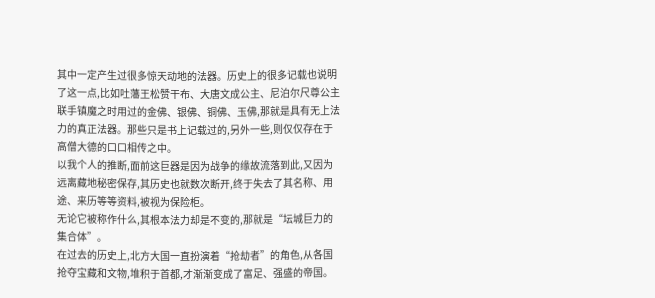其中一定产生过很多惊天动地的法器。历史上的很多记载也说明了这一点,比如吐藩王松赞干布、大唐文成公主、尼泊尔尺尊公主联手镇魔之时用过的金佛、银佛、铜佛、玉佛,那就是具有无上法力的真正法器。那些只是书上记载过的,另外一些,则仅仅存在于高僧大德的口口相传之中。
以我个人的推断,面前这巨器是因为战争的缘故流落到此,又因为远离藏地秘密保存,其历史也就数次断开,终于失去了其名称、用途、来历等等资料,被视为保险柜。
无论它被称作什么,其根本法力却是不变的,那就是“坛城巨力的集合体”。
在过去的历史上,北方大国一直扮演着“抢劫者”的角色,从各国抢夺宝藏和文物,堆积于首都,才渐渐变成了富足、强盛的帝国。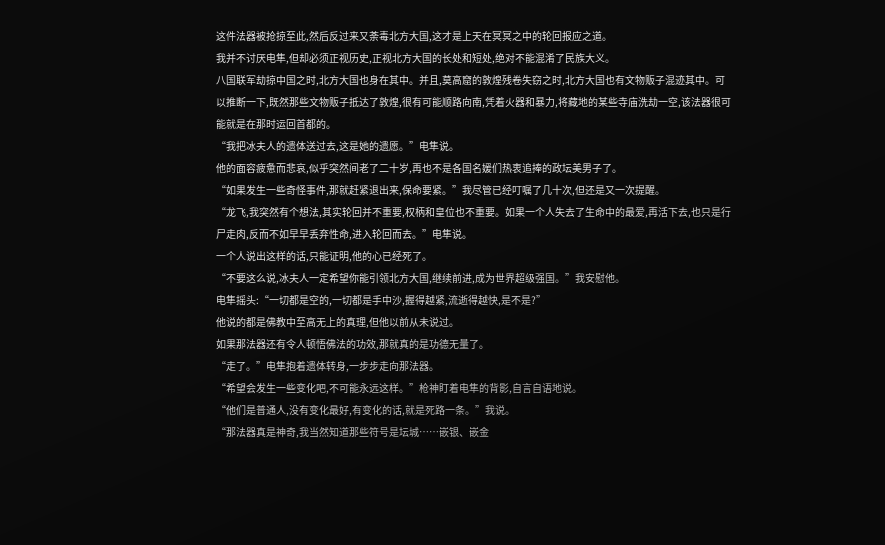这件法器被抢掠至此,然后反过来又荼毒北方大国,这才是上天在冥冥之中的轮回报应之道。
我并不讨厌电隼,但却必须正视历史,正视北方大国的长处和短处,绝对不能混淆了民族大义。
八国联军劫掠中国之时,北方大国也身在其中。并且,莫高窟的敦煌残卷失窃之时,北方大国也有文物贩子混迹其中。可以推断一下,既然那些文物贩子抵达了敦煌,很有可能顺路向南,凭着火器和暴力,将藏地的某些寺庙洗劫一空,该法器很可能就是在那时运回首都的。
“我把冰夫人的遗体送过去,这是她的遗愿。”电隼说。
他的面容疲惫而悲哀,似乎突然间老了二十岁,再也不是各国名媛们热衷追捧的政坛美男子了。
“如果发生一些奇怪事件,那就赶紧退出来,保命要紧。”我尽管已经叮嘱了几十次,但还是又一次提醒。
“龙飞,我突然有个想法,其实轮回并不重要,权柄和皇位也不重要。如果一个人失去了生命中的最爱,再活下去,也只是行尸走肉,反而不如早早丢弃性命,进入轮回而去。”电隼说。
一个人说出这样的话,只能证明,他的心已经死了。
“不要这么说,冰夫人一定希望你能引领北方大国,继续前进,成为世界超级强国。”我安慰他。
电隼摇头:“一切都是空的,一切都是手中沙,握得越紧,流逝得越快,是不是?”
他说的都是佛教中至高无上的真理,但他以前从未说过。
如果那法器还有令人顿悟佛法的功效,那就真的是功德无量了。
“走了。”电隼抱着遗体转身,一步步走向那法器。
“希望会发生一些变化吧,不可能永远这样。”枪神盯着电隼的背影,自言自语地说。
“他们是普通人,没有变化最好,有变化的话,就是死路一条。”我说。
“那法器真是神奇,我当然知道那些符号是坛城……嵌银、嵌金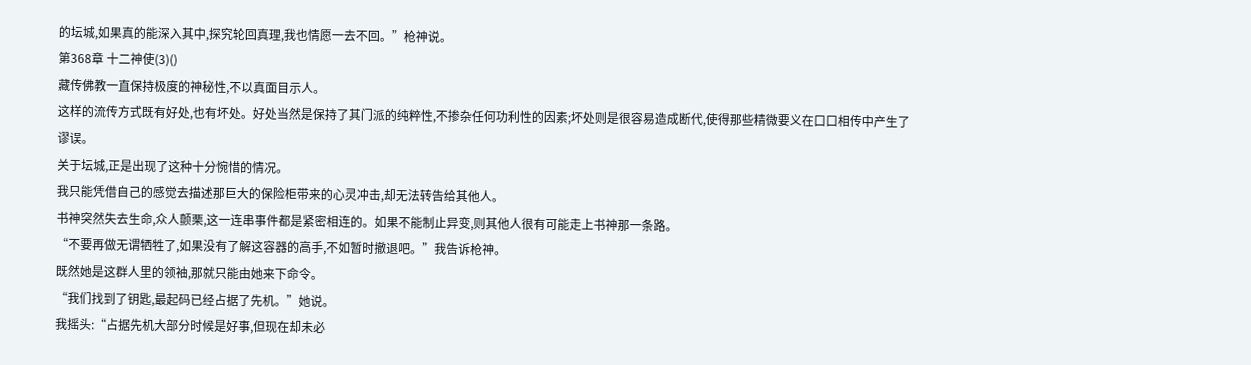的坛城,如果真的能深入其中,探究轮回真理,我也情愿一去不回。”枪神说。
第368章 十二神使(3)()
藏传佛教一直保持极度的神秘性,不以真面目示人。
这样的流传方式既有好处,也有坏处。好处当然是保持了其门派的纯粹性,不掺杂任何功利性的因素;坏处则是很容易造成断代,使得那些精微要义在口口相传中产生了谬误。
关于坛城,正是出现了这种十分惋惜的情况。
我只能凭借自己的感觉去描述那巨大的保险柜带来的心灵冲击,却无法转告给其他人。
书神突然失去生命,众人颤栗,这一连串事件都是紧密相连的。如果不能制止异变,则其他人很有可能走上书神那一条路。
“不要再做无谓牺牲了,如果没有了解这容器的高手,不如暂时撤退吧。”我告诉枪神。
既然她是这群人里的领袖,那就只能由她来下命令。
“我们找到了钥匙,最起码已经占据了先机。”她说。
我摇头:“占据先机大部分时候是好事,但现在却未必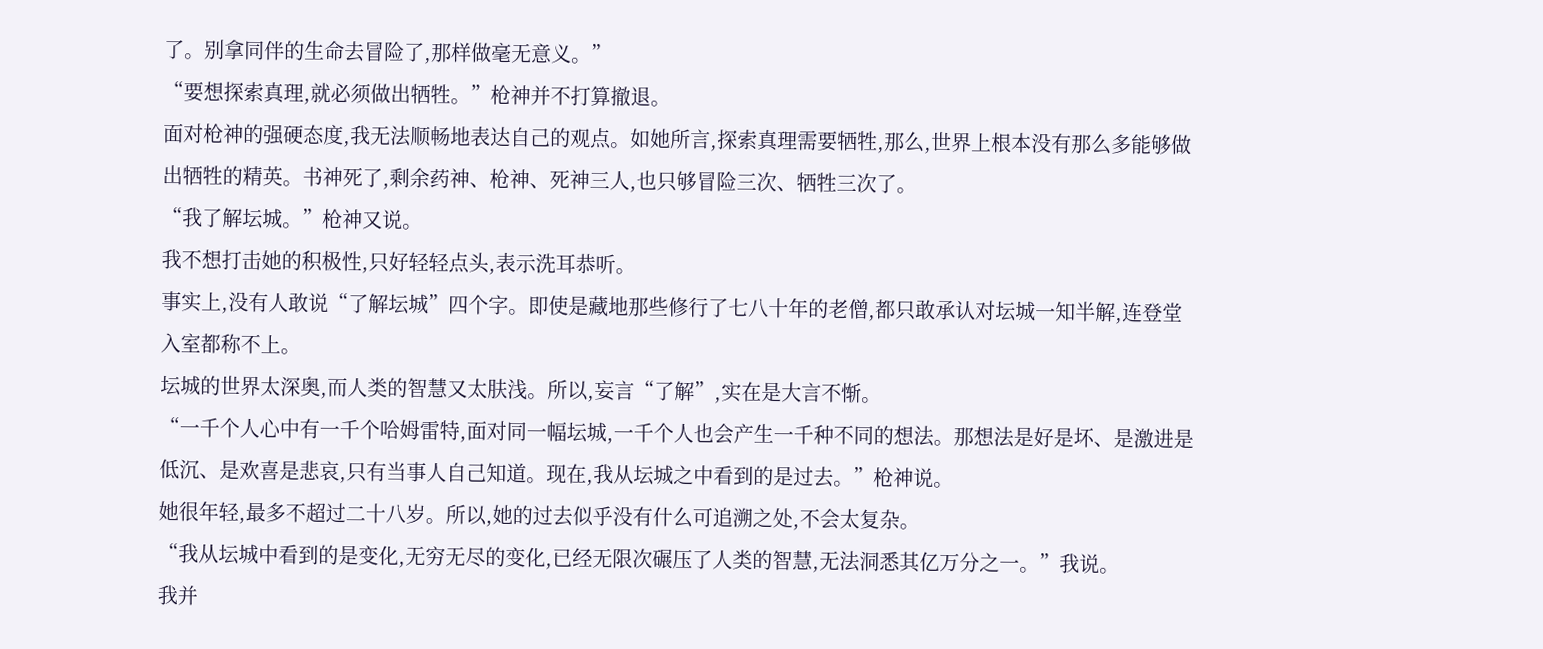了。别拿同伴的生命去冒险了,那样做毫无意义。”
“要想探索真理,就必须做出牺牲。”枪神并不打算撤退。
面对枪神的强硬态度,我无法顺畅地表达自己的观点。如她所言,探索真理需要牺牲,那么,世界上根本没有那么多能够做出牺牲的精英。书神死了,剩余药神、枪神、死神三人,也只够冒险三次、牺牲三次了。
“我了解坛城。”枪神又说。
我不想打击她的积极性,只好轻轻点头,表示洗耳恭听。
事实上,没有人敢说“了解坛城”四个字。即使是藏地那些修行了七八十年的老僧,都只敢承认对坛城一知半解,连登堂入室都称不上。
坛城的世界太深奥,而人类的智慧又太肤浅。所以,妄言“了解”,实在是大言不惭。
“一千个人心中有一千个哈姆雷特,面对同一幅坛城,一千个人也会产生一千种不同的想法。那想法是好是坏、是激进是低沉、是欢喜是悲哀,只有当事人自己知道。现在,我从坛城之中看到的是过去。”枪神说。
她很年轻,最多不超过二十八岁。所以,她的过去似乎没有什么可追溯之处,不会太复杂。
“我从坛城中看到的是变化,无穷无尽的变化,已经无限次碾压了人类的智慧,无法洞悉其亿万分之一。”我说。
我并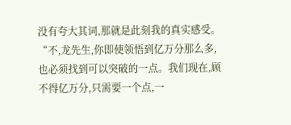没有夸大其词,那就是此刻我的真实感受。
“不,龙先生,你即使领悟到亿万分那么多,也必须找到可以突破的一点。我们现在,顾不得亿万分,只需要一个点,一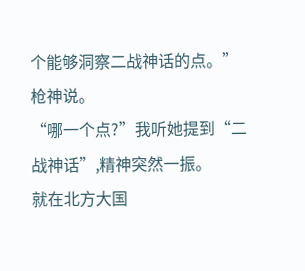个能够洞察二战神话的点。”枪神说。
“哪一个点?”我听她提到“二战神话”,精神突然一振。
就在北方大国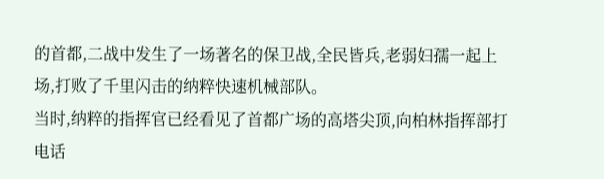的首都,二战中发生了一场著名的保卫战,全民皆兵,老弱妇孺一起上场,打败了千里闪击的纳粹快速机械部队。
当时,纳粹的指挥官已经看见了首都广场的高塔尖顶,向柏林指挥部打电话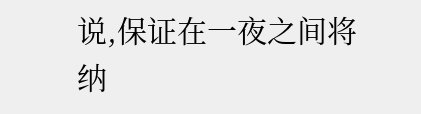说,保证在一夜之间将纳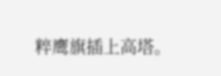粹鹰旗插上高塔。